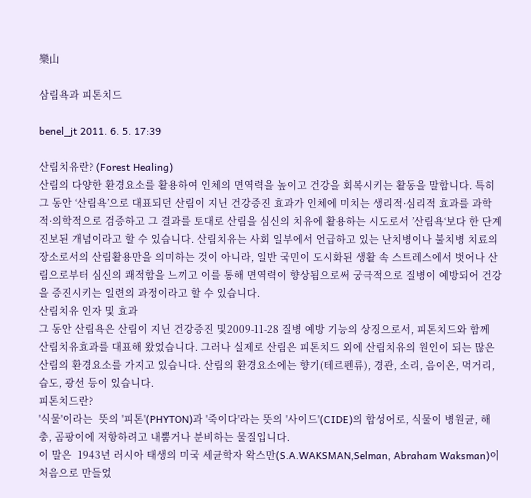樂山

삼림욕과 피톤치드

benel_jt 2011. 6. 5. 17:39

산림치유란? (Forest Healing)
산림의 다양한 환경요소를 활용하여 인체의 면역력을 높이고 건강을 회복시키는 활동을 말합니다. 특히 그 동안 ‘산림욕’으로 대표되던 산림이 지닌 건강증진 효과가 인체에 미치는 생리적·심리적 효과를 과학적·의학적으로 검증하고 그 결과를 토대로 산림을 심신의 치유에 활용하는 시도로서 ’산림욕‘보다 한 단계 진보된 개념이라고 할 수 있습니다. 산림치유는 사회 일부에서 언급하고 있는 난치병이나 불치병 치료의 장소로서의 산림활용만을 의미하는 것이 아니라, 일반 국민이 도시화된 생활 속 스트레스에서 벗어나 산림으로부터 심신의 쾌적함을 느끼고 이를 통해 면역력이 향상됨으로써 궁극적으로 질병이 예방되어 건강을 증진시키는 일련의 과정이라고 할 수 있습니다.
산림치유 인자 및 효과
그 동안 산림욕은 산림이 지닌 건강증진 및2009-11-28 질병 예방 기능의 상징으로서, 피톤치드와 함께 산림치유효과를 대표해 왔었습니다. 그러나 실제로 산림은 피톤치드 외에 산림치유의 원인이 되는 많은 산림의 환경요소를 가지고 있습니다. 산림의 환경요소에는 향기(테르펜류), 경관, 소리, 음이온, 먹거리, 습도, 광선 등이 있습니다.
피톤치드란?
'식물'이라는  뜻의 '피톤'(PHYTON)과 '죽이다'라는 뜻의 '사이드'(CIDE)의 합성어로, 식물이 병원균, 해충, 곰팡이에 저항하려고 내뿜거나 분비하는 물질입니다.
이 말은  1943년 러시아 태생의 미국 세균학자 왁스만(S.A.WAKSMAN,Selman, Abraham Waksman)이 처음으로 만들었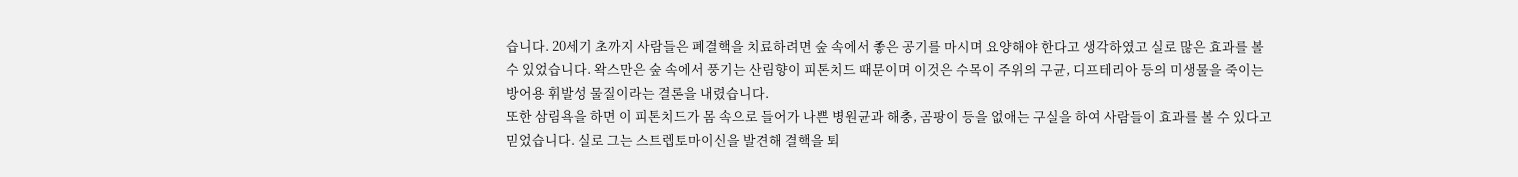습니다. 20세기 초까지 사람들은 폐결핵을 치료하려면 숲 속에서 좋은 공기를 마시며 요양해야 한다고 생각하였고 실로 많은 효과를 볼 수 있었습니다. 왁스만은 숲 속에서 풍기는 산림향이 피톤치드 때문이며 이것은 수목이 주위의 구균, 디프테리아 등의 미생물을 죽이는 방어용 휘발성 물질이라는 결론을 내렸습니다.
또한 삼림욕을 하면 이 피톤치드가 몸 속으로 들어가 나쁜 병원균과 해충, 곰팡이 등을 없애는 구실을 하여 사람들이 효과를 볼 수 있다고 믿었습니다. 실로 그는 스트렙토마이신을 발견해 결핵을 퇴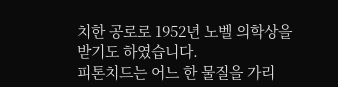치한 공로로 1952년 노벨 의학상을 받기도 하였습니다.
피톤치드는 어느 한 물질을 가리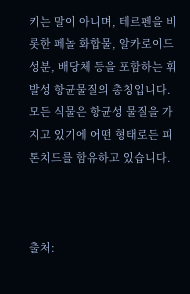키는 말이 아니며, 테르펜을 비롯한 페놀 화합물, 알카로이드 성분, 배당체 등을 포함하는 휘발성 항균물질의 총칭입니다.
모든 식물은 항균성 물질을 가지고 있기에 어떤 형태로든 피톤치드를 함유하고 있습니다.



출처: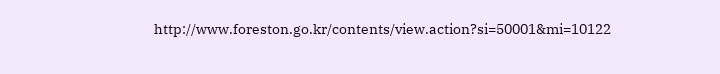http://www.foreston.go.kr/contents/view.action?si=50001&mi=10122